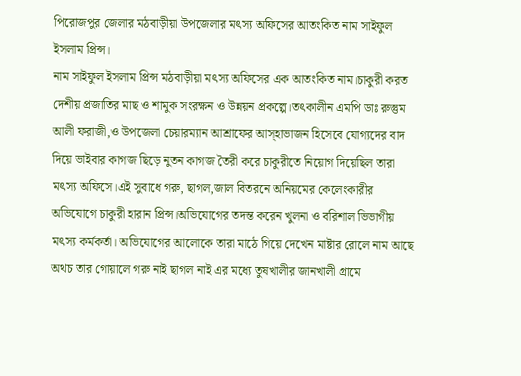পিরোজপুর জেলার মঠবাড়ীয়া উপজেলার মৎস্য অফিসের আতংকিত নাম সাইফুল ইসলাম প্রিন্স।
নাম সাইফুল ইসলাম প্রিন্স মঠবাড়ীয়া মৎস্য অফিসের এক আতংকিত নাম।চাকুরী করত দেশীয় প্রজাতির মাছ ও শামুক সংরক্ষন ও উন্নয়ন প্রকল্পে।তৎকালীন এমপি ডাঃ রুস্তুম আলী ফরাজী,ও উপজেলা চেয়ারম্যান আশ্রাফের আস্হাভাজন হিসেবে যোগ্যদের বাদ দিয়ে ভাইবার কাগজ ছিড়ে নুতন কাগজ তৈরী করে চাকুরীতে নিয়োগ দিয়েছিল তারা মৎস্য অফিসে।এই সুবাধে গরু, ছাগল,জাল বিতরনে অনিয়মের কেলেংকারীর অভিযোগে চাকুরী হারান প্রিন্স।অভিযোগের তদন্ত করেন খুলনা ও বরিশাল ভিভাগীয় মৎস্য কর্মকর্তা। অভিযোগের আলোকে তারা মাঠে গিয়ে দেখেন মাষ্টার রোলে নাম আছে অথচ তার গোয়ালে গরু নাই ছাগল নাই এর মধ্যে তুষখালীর জানখালী গ্রামে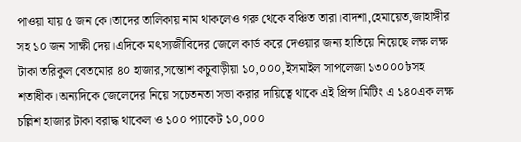পাওয়া যায় ৫ জন কে।তাদের তালিকায় নাম থাকলেও গরু থেকে বঞ্চিত তারা।বাদশা,হেমায়েত,জাহাঙ্গীর সহ ১০ জন সাক্ষী দেয়।এদিকে মৎস্যজীবিদের জেলে কার্ড করে দেওয়ার জন্য হাতিয়ে নিয়েছে লক্ষ লক্ষ টাকা তরিকুল বেতমোর ৪০ হাজার,সন্তোশ কচুবাড়ীয়া ১০,০০০,ইসমাইল সাপলেজা ১৩০০০৳সহ শতাধীক।অন্যদিকে জেলেদের নিয়ে সচেতনতা সভা করার দায়িত্বে থাকে এই প্রিন্স।মিটিং এ ১৪০এক লক্ষ চল্লিশ হাজার টাকা বরাদ্ধ থাকেল ও ১০০ প্যাকেট ১০,০০০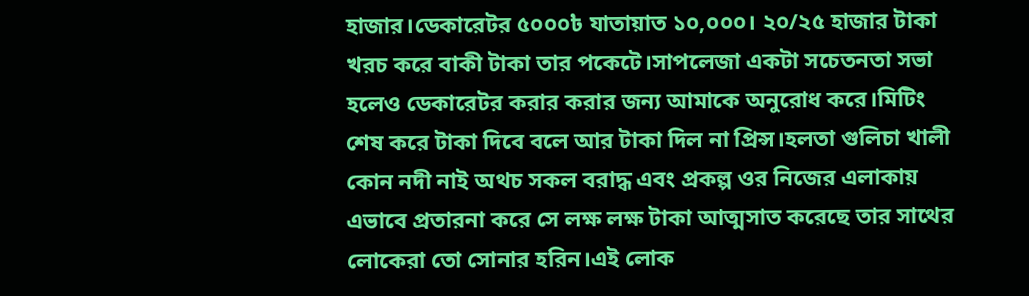হাজার।ডেকারেটর ৫০০০৳ যাতায়াত ১০,০০০। ২০/২৫ হাজার টাকা খরচ করে বাকী টাকা তার পকেটে।সাপলেজা একটা সচেতনতা সভা হলেও ডেকারেটর করার করার জন্য আমাকে অনুরোধ করে।মিটিং শেষ করে টাকা দিবে বলে আর টাকা দিল না প্রিন্স।হলতা গুলিচা খালী কোন নদী নাই অথচ সকল বরাদ্ধ এবং প্রকল্প ওর নিজের এলাকায় এভাবে প্রতারনা করে সে লক্ষ লক্ষ টাকা আত্মসাত করেছে তার সাথের লোকেরা তো সোনার হরিন।এই লোক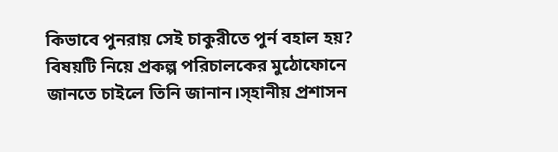কিভাবে পুনরায় সেই চাকুরীতে পুর্ন বহাল হয়?
বিষয়টি নিয়ে প্রকল্প পরিচালকের মুঠোফোনে জানতে চাইলে তিনি জানান।স্হানীয় প্রশাসন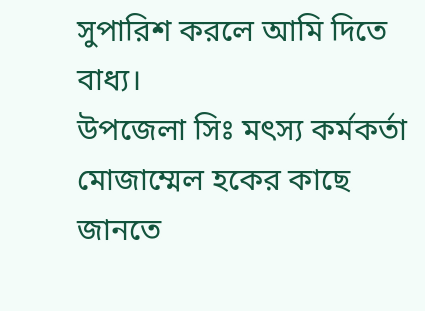সুপারিশ করলে আমি দিতে বাধ্য।
উপজেলা সিঃ মৎস্য কর্মকর্তা মোজাম্মেল হকের কাছে জানতে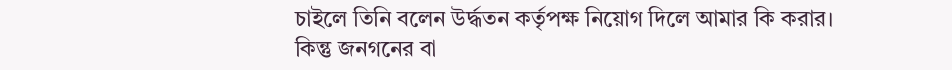চাইলে তিনি বলেন উর্দ্ধতন কর্তৃপক্ষ নিয়োগ দিলে আমার কি করার।
কিন্তু জনগনের বা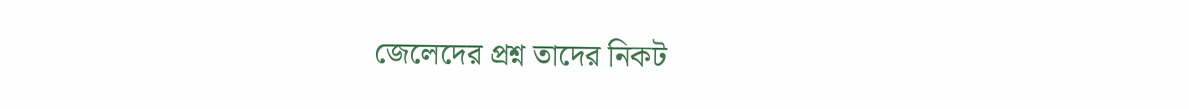জেলেদের প্রশ্ন তাদের নিকট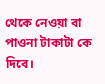থেকে নেওয়া বা পাওনা টাকাটা কে দিবে।